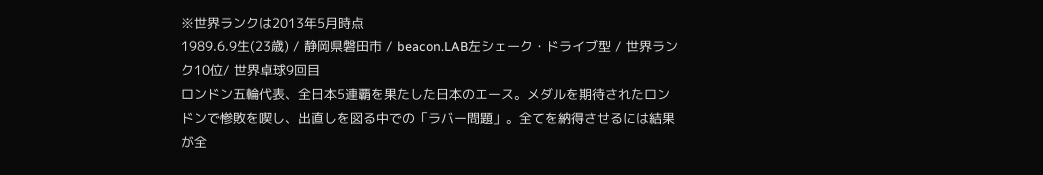※世界ランクは2013年5月時点
1989.6.9生(23歳) / 静岡県磐田市 / beacon.LAB左シェーク・ドライブ型 / 世界ランク10位/ 世界卓球9回目
ロンドン五輪代表、全日本5連覇を果たした日本のエース。メダルを期待されたロンドンで惨敗を喫し、出直しを図る中での「ラバー問題」。全てを納得させるには結果が全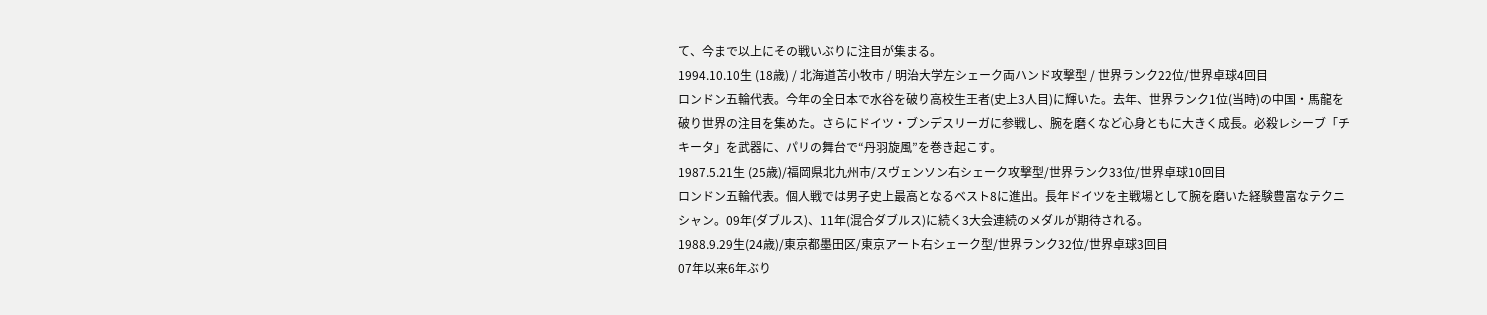て、今まで以上にその戦いぶりに注目が集まる。
1994.10.10生 (18歳) / 北海道苫小牧市 / 明治大学左シェーク両ハンド攻撃型 / 世界ランク22位/世界卓球4回目
ロンドン五輪代表。今年の全日本で水谷を破り高校生王者(史上3人目)に輝いた。去年、世界ランク1位(当時)の中国・馬龍を破り世界の注目を集めた。さらにドイツ・ブンデスリーガに参戦し、腕を磨くなど心身ともに大きく成長。必殺レシーブ「チキータ」を武器に、パリの舞台で“丹羽旋風”を巻き起こす。
1987.5.21生 (25歳)/福岡県北九州市/スヴェンソン右シェーク攻撃型/世界ランク33位/世界卓球10回目
ロンドン五輪代表。個人戦では男子史上最高となるベスト8に進出。長年ドイツを主戦場として腕を磨いた経験豊富なテクニシャン。09年(ダブルス)、11年(混合ダブルス)に続く3大会連続のメダルが期待される。
1988.9.29生(24歳)/東京都墨田区/東京アート右シェーク型/世界ランク32位/世界卓球3回目
07年以来6年ぶり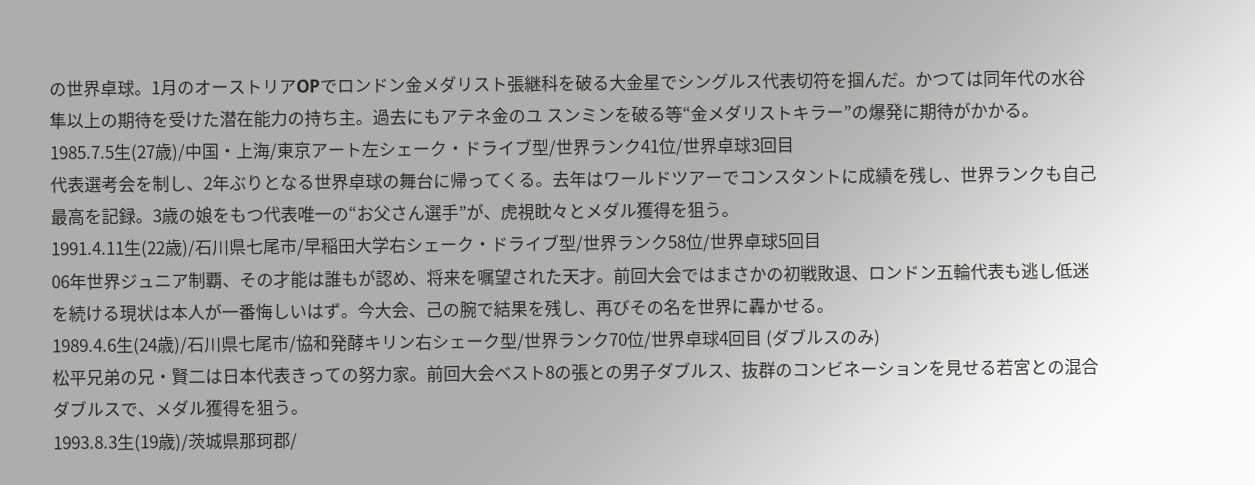の世界卓球。1月のオーストリアOPでロンドン金メダリスト張継科を破る大金星でシングルス代表切符を掴んだ。かつては同年代の水谷隼以上の期待を受けた潜在能力の持ち主。過去にもアテネ金のユ スンミンを破る等“金メダリストキラー”の爆発に期待がかかる。
1985.7.5生(27歳)/中国・上海/東京アート左シェーク・ドライブ型/世界ランク41位/世界卓球3回目
代表選考会を制し、2年ぶりとなる世界卓球の舞台に帰ってくる。去年はワールドツアーでコンスタントに成績を残し、世界ランクも自己最高を記録。3歳の娘をもつ代表唯一の“お父さん選手”が、虎視眈々とメダル獲得を狙う。
1991.4.11生(22歳)/石川県七尾市/早稲田大学右シェーク・ドライブ型/世界ランク58位/世界卓球5回目
06年世界ジュニア制覇、その才能は誰もが認め、将来を嘱望された天才。前回大会ではまさかの初戦敗退、ロンドン五輪代表も逃し低迷を続ける現状は本人が一番悔しいはず。今大会、己の腕で結果を残し、再びその名を世界に轟かせる。
1989.4.6生(24歳)/石川県七尾市/協和発酵キリン右シェーク型/世界ランク70位/世界卓球4回目 (ダブルスのみ)
松平兄弟の兄・賢二は日本代表きっての努力家。前回大会ベスト8の張との男子ダブルス、抜群のコンビネーションを見せる若宮との混合ダブルスで、メダル獲得を狙う。
1993.8.3生(19歳)/茨城県那珂郡/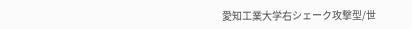愛知工業大学右シェーク攻撃型/世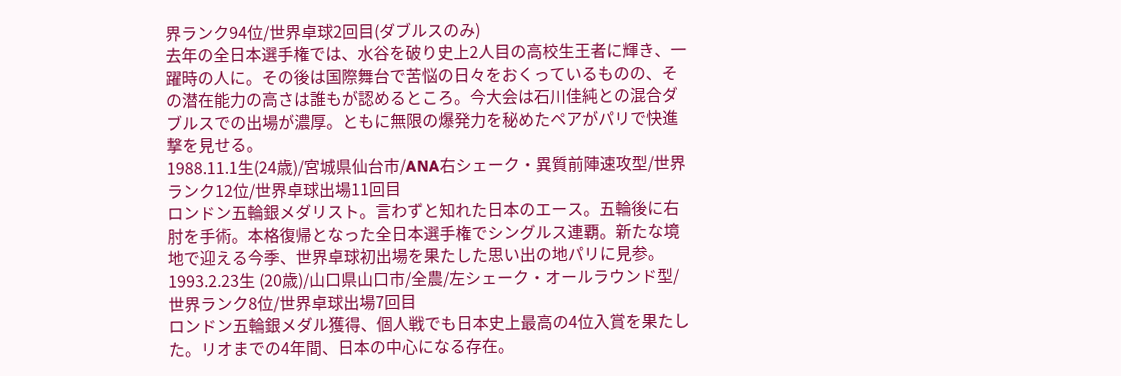界ランク94位/世界卓球2回目(ダブルスのみ)
去年の全日本選手権では、水谷を破り史上2人目の高校生王者に輝き、一躍時の人に。その後は国際舞台で苦悩の日々をおくっているものの、その潜在能力の高さは誰もが認めるところ。今大会は石川佳純との混合ダブルスでの出場が濃厚。ともに無限の爆発力を秘めたペアがパリで快進撃を見せる。
1988.11.1生(24歳)/宮城県仙台市/ANA右シェーク・異質前陣速攻型/世界ランク12位/世界卓球出場11回目
ロンドン五輪銀メダリスト。言わずと知れた日本のエース。五輪後に右肘を手術。本格復帰となった全日本選手権でシングルス連覇。新たな境地で迎える今季、世界卓球初出場を果たした思い出の地パリに見参。
1993.2.23生 (20歳)/山口県山口市/全農/左シェーク・オールラウンド型/世界ランク8位/世界卓球出場7回目
ロンドン五輪銀メダル獲得、個人戦でも日本史上最高の4位入賞を果たした。リオまでの4年間、日本の中心になる存在。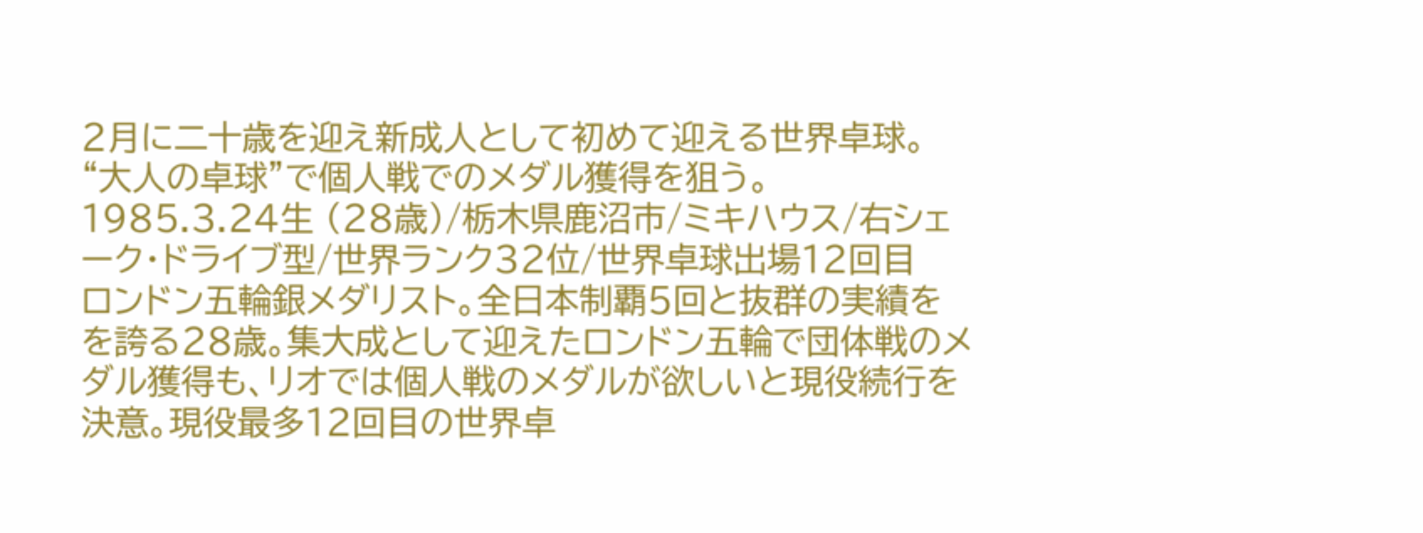2月に二十歳を迎え新成人として初めて迎える世界卓球。“大人の卓球”で個人戦でのメダル獲得を狙う。
1985.3.24生 (28歳)/栃木県鹿沼市/ミキハウス/右シェーク・ドライブ型/世界ランク32位/世界卓球出場12回目
ロンドン五輪銀メダリスト。全日本制覇5回と抜群の実績をを誇る28歳。集大成として迎えたロンドン五輪で団体戦のメダル獲得も、リオでは個人戦のメダルが欲しいと現役続行を決意。現役最多12回目の世界卓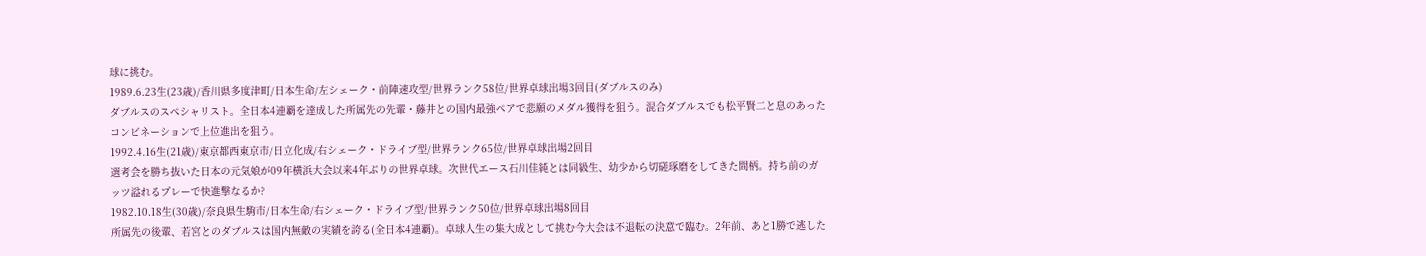球に挑む。
1989.6.23生(23歳)/香川県多度津町/日本生命/左シェーク・前陣速攻型/世界ランク58位/世界卓球出場3回目(ダブルスのみ)
ダブルスのスペシャリスト。全日本4連覇を達成した所属先の先輩・藤井との国内最強ペアで悲願のメダル獲得を狙う。混合ダブルスでも松平賢二と息のあったコンビネーションで上位進出を狙う。
1992.4.16生(21歳)/東京都西東京市/日立化成/右シェーク・ドライブ型/世界ランク65位/世界卓球出場2回目
選考会を勝ち抜いた日本の元気娘が09年横浜大会以来4年ぶりの世界卓球。次世代エース石川佳純とは同級生、幼少から切磋琢磨をしてきた間柄。持ち前のガッツ溢れるプレーで快進撃なるか?
1982.10.18生(30歳)/奈良県生駒市/日本生命/右シェーク・ドライブ型/世界ランク50位/世界卓球出場8回目
所属先の後輩、若宮とのダブルスは国内無敵の実績を誇る(全日本4連覇)。卓球人生の集大成として挑む今大会は不退転の決意で臨む。2年前、あと1勝で逃した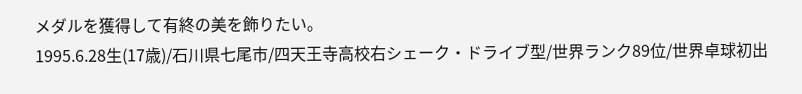メダルを獲得して有終の美を飾りたい。
1995.6.28生(17歳)/石川県七尾市/四天王寺高校右シェーク・ドライブ型/世界ランク89位/世界卓球初出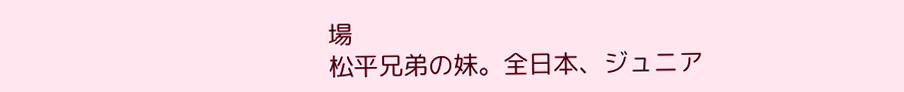場
松平兄弟の妹。全日本、ジュニア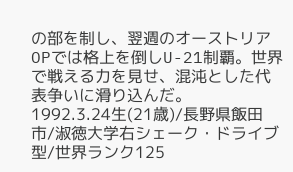の部を制し、翌週のオーストリアOPでは格上を倒しU-21制覇。世界で戦える力を見せ、混沌とした代表争いに滑り込んだ。
1992.3.24生(21歳)/長野県飯田市/淑徳大学右シェーク・ドライブ型/世界ランク125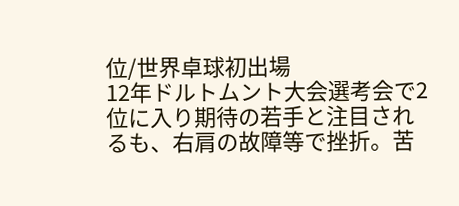位/世界卓球初出場
12年ドルトムント大会選考会で2位に入り期待の若手と注目されるも、右肩の故障等で挫折。苦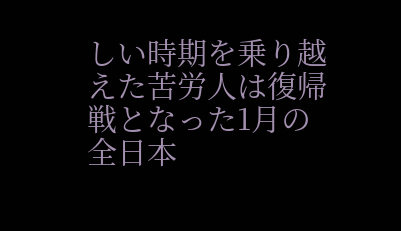しい時期を乗り越えた苦労人は復帰戦となった1月の全日本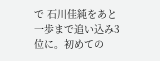で 石川佳純をあと一歩まで追い込み3位に。初めての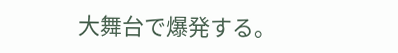大舞台で爆発する。